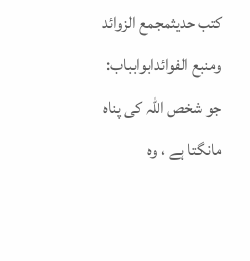کتب حدیثمجمع الزوائد ومنبع الفوائدابوابباب: جو شخص اللہ کی پناہ مانگتا ہے ، وہ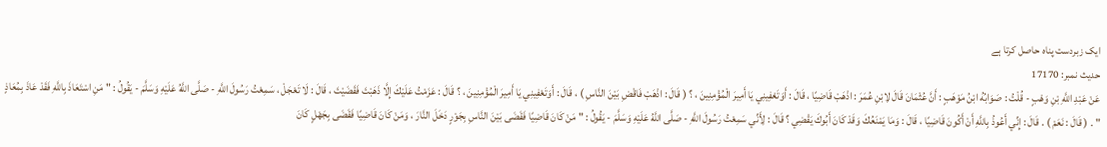ایک زبردست پناہ حاصل کرتا ہے
حدیث نمبر: 17170
عَنْ عَبْدِ اللَّهِ بْنِ وَهْبٍ - قُلْتُ : صَوَابُهُ ابْنُ مَوْهَبٍ : أَنَّ عُثْمَانَ قَالَ لِابْنِ عُمَرَ : اذْهَبْ قَاضِيًا ، قَالَ : أَوَتَعْفِينِي يَا أَمِيرَ الْمُؤْمِنِينَ ، ؟ ( قَالَ : اذْهَبْ فَاقْضِ بَيْنَ النَّاسِ ) ، قَالَ : أَوَتَعْفِينِي يَا أَمِيرَ الْمُؤْمِنِينَ ، ؟ قَالَ : عَزَمْتُ عَلَيْكَ إِلَّا ذَهَبْتَ فَقَضَيْتَ ، قَالَ : لَا تَعْجَلْ ، سَمِعْتُ رَسُولَ اللَّهِ - صَلَّى اللَّهُ عَلَيْهِ وَسَلَّمَ - يَقُولُ : " مَنِ اسْتَعَاذَ بِاللَّهِ فَقَدْ عَاذَ بِمُعَاذٍ " . ( قَالَ : نَعَمْ ) . قَالَ : إِنِّي أَعُوذُ بِاللَّهِ أَنْ أَكُونَ قَاضِيًا ، قَالَ : وَمَا يَمْنَعُكَ وَقَدْ كَانَ أَبُوكَ يَقْضِي ؟ قَالَ : لِأَنِّي سَمِعْتُ رَسُولَ اللَّهِ - صَلَّى اللَّهُ عَلَيْهِ وَسَلَّمَ - يَقُولُ : " مَنْ كَانَ قَاضِيًا فَقَضَى بَيْنَ النَّاسِ بِجَوْرٍ دَخَلَ النَّارَ ، وَمَنْ كَانَ قَاضِيًا فَقَضَى بِجَهْلٍ كَانَ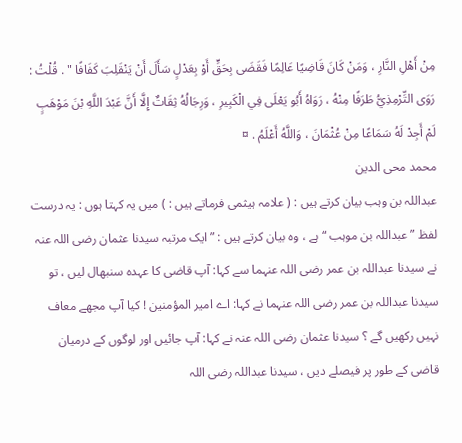مِنْ أَهْلِ النَّارِ ، وَمَنْ كَانَ قَاضِيًا عَالِمًا فَقَضَى بِحَقٍّ أَوْ بِعَدْلٍ سَأَلَ أَنْ يَنْقَلِبَ كَفَافًا " . قُلْتُ : رَوَى التِّرْمِذِيُّ طَرَفًا مِنْهُ ، رَوَاهُ أَبُو يَعْلَى فِي الْكَبِيرِ ، وَرِجَالُهُ ثِقَاتٌ إِلَّا أَنَّ عَبْدَ اللَّهِ بْنَ مَوْهَبٍ لَمْ أَجِدْ لَهُ سَمَاعًا مِنْ عُثْمَانَ ، وَاللَّهُ أَعْلَمُ . ¤
محمد محی الدین
عبداللہ بن وہب بیان کرتے ہیں : ( علامہ ہیثمی فرماتے ہیں : ) میں یہ کہتا ہوں : یہ درست لفظ ” عبداللہ بن موہب “ ہے ، وہ بیان کرتے ہیں : ” ایک مرتبہ سیدنا عثمان رضی اللہ عنہ نے سیدنا عبداللہ بن عمر رضی اللہ عنہما سے کہا: آپ قاضی کا عہدہ سنبھال لیں ، تو سیدنا عبداللہ بن عمر رضی اللہ عنہما نے کہا: اے امیر المؤمنین ! کیا آپ مجھے معاف نہیں رکھیں گے ؟ سیدنا عثمان رضی اللہ عنہ نے کہا: آپ جائیں اور لوگوں کے درمیان قاضی کے طور پر فیصلے دیں ، سیدنا عبداللہ رضی اللہ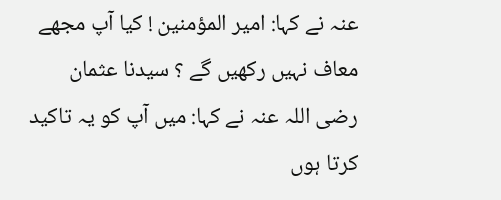عنہ نے کہا: امیر المؤمنین ! کیا آپ مجھے معاف نہیں رکھیں گے ؟ سیدنا عثمان رضی اللہ عنہ نے کہا: میں آپ کو یہ تاکید کرتا ہوں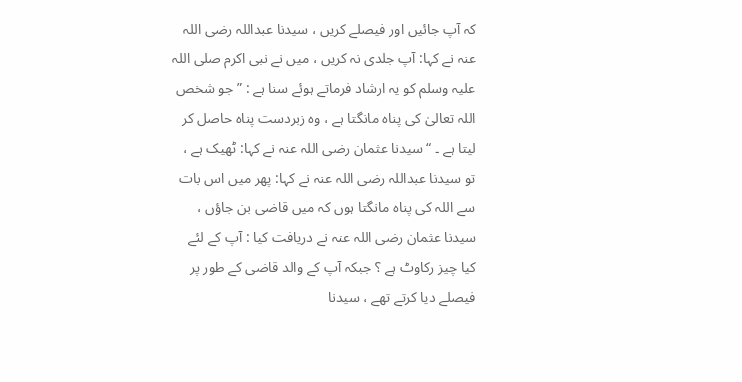کہ آپ جائیں اور فیصلے کریں ، سیدنا عبداللہ رضی اللہ عنہ نے کہا: آپ جلدی نہ کریں ، میں نے نبی اکرم صلی اللہ علیہ وسلم کو یہ ارشاد فرماتے ہوئے سنا ہے : ” جو شخص اللہ تعالیٰ کی پناہ مانگتا ہے ، وہ زبردست پناہ حاصل کر لیتا ہے ۔ “ سیدنا عثمان رضی اللہ عنہ نے کہا: ٹھیک ہے ، تو سیدنا عبداللہ رضی اللہ عنہ نے کہا: پھر میں اس بات سے اللہ کی پناہ مانگتا ہوں کہ میں قاضی بن جاؤں ، سیدنا عثمان رضی اللہ عنہ نے دریافت کیا : آپ کے لئے کیا چیز رکاوٹ ہے ؟ جبکہ آپ کے والد قاضی کے طور پر فیصلے دیا کرتے تھے ، سیدنا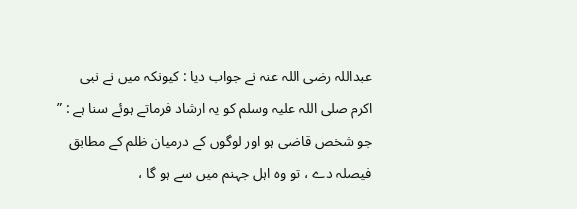عبداللہ رضی اللہ عنہ نے جواب دیا : کیونکہ میں نے نبی اکرم صلی اللہ علیہ وسلم کو یہ ارشاد فرماتے ہوئے سنا ہے : ” جو شخص قاضی ہو اور لوگوں کے درمیان ظلم کے مطابق فیصلہ دے ، تو وہ اہل جہنم میں سے ہو گا ،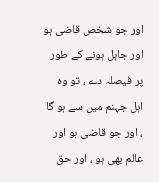اور جو شخص قاضی ہو اور جاہل ہونے کے طور پر فیصلہ دے ، تو وہ اہل جہنم میں سے ہو گا ، اور جو قاضی ہو اور عالم بھی ہو ، اور حق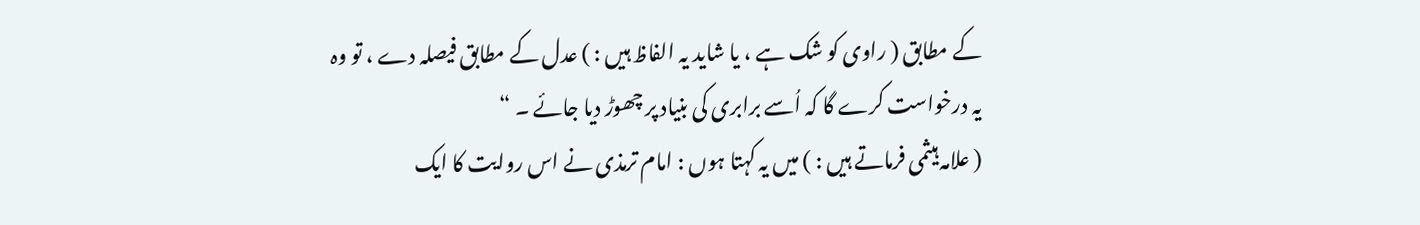کے مطابق ( راوی کو شک ہے ، یا شاید یہ الفاظ ہیں : ) عدل کے مطابق فیصلہ دے ، تو وہ یہ درخواست کرے گا کہ اُسے برابری کی بنیاد پر چھوڑ دیا جائے ۔ “
( علامہ ہیثمی فرماتے ہیں : ) میں یہ کہتا ہوں : امام ترمذی نے اس روایت کا ایک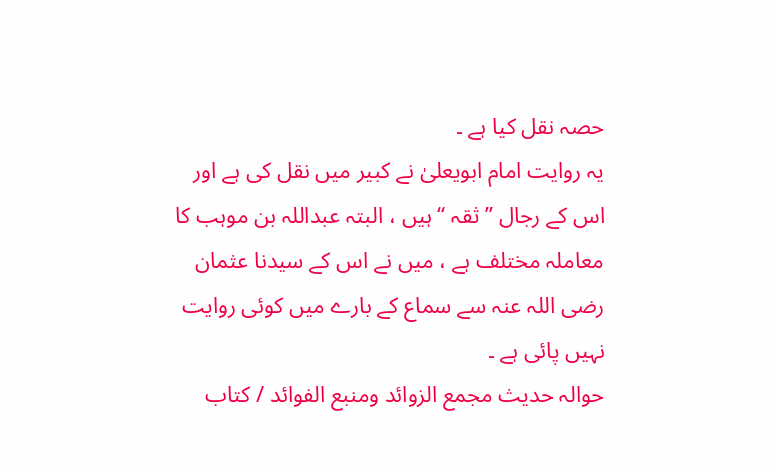حصہ نقل کیا ہے ۔
یہ روایت امام ابویعلیٰ نے کبیر میں نقل کی ہے اور اس کے رجال ” ثقہ “ ہیں ، البتہ عبداللہ بن موہب کا معاملہ مختلف ہے ، میں نے اس کے سیدنا عثمان رضی اللہ عنہ سے سماع کے بارے میں کوئی روایت نہیں پائی ہے ۔
حوالہ حدیث مجمع الزوائد ومنبع الفوائد / كتاب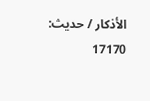الأذكار / حدیث: 17170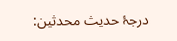درجۂ حدیث محدثین: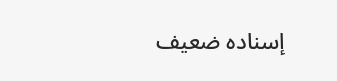إسنادہ ضعیف